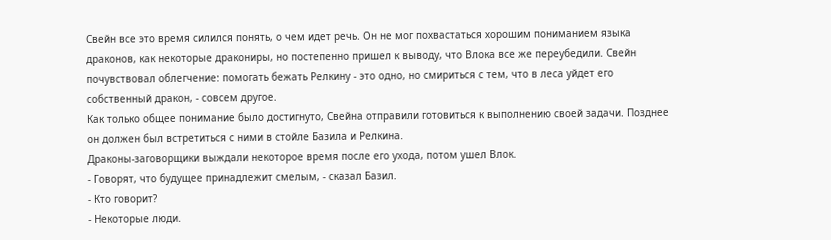Свейн все это время силился понять, о чем идет речь. Он не мог похвастаться хорошим пониманием языка драконов, как некоторые дракониры, но постепенно пришел к выводу, что Влока все же переубедили. Свейн почувствовал облегчение: помогать бежать Релкину - это одно, но смириться с тем, что в леса уйдет его собственный дракон, - совсем другое.
Как только общее понимание было достигнуто, Свейна отправили готовиться к выполнению своей задачи. Позднее он должен был встретиться с ними в стойле Базила и Релкина.
Драконы-заговорщики выждали некоторое время после его ухода, потом ушел Влок.
- Говорят, что будущее принадлежит смелым, - сказал Базил.
- Кто говорит?
- Некоторые люди.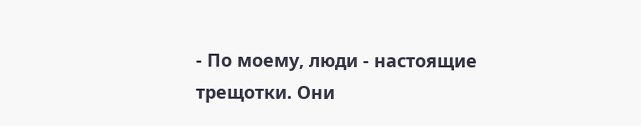- По моему, люди - настоящие трещотки. Они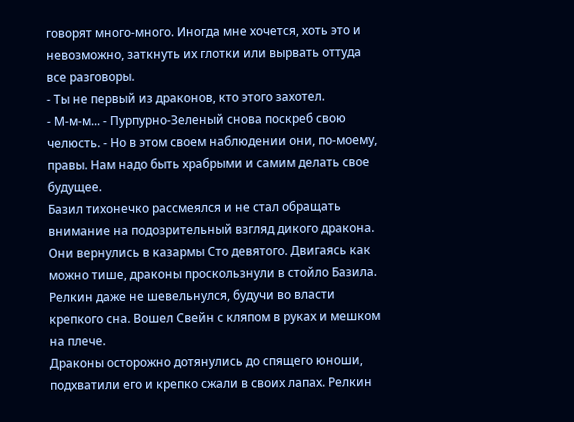говорят много-много. Иногда мне хочется, хоть это и невозможно, заткнуть их глотки или вырвать оттуда все разговоры.
- Ты не первый из драконов, кто этого захотел.
- М-м-м... - Пурпурно-Зеленый снова поскреб свою челюсть. - Но в этом своем наблюдении они, по-моему, правы. Нам надо быть храбрыми и самим делать свое будущее.
Базил тихонечко рассмеялся и не стал обращать внимание на подозрительный взгляд дикого дракона.
Они вернулись в казармы Сто девятого. Двигаясь как можно тише, драконы проскользнули в стойло Базила. Релкин даже не шевельнулся, будучи во власти крепкого сна. Вошел Свейн с кляпом в руках и мешком на плече.
Драконы осторожно дотянулись до спящего юноши, подхватили его и крепко сжали в своих лапах. Релкин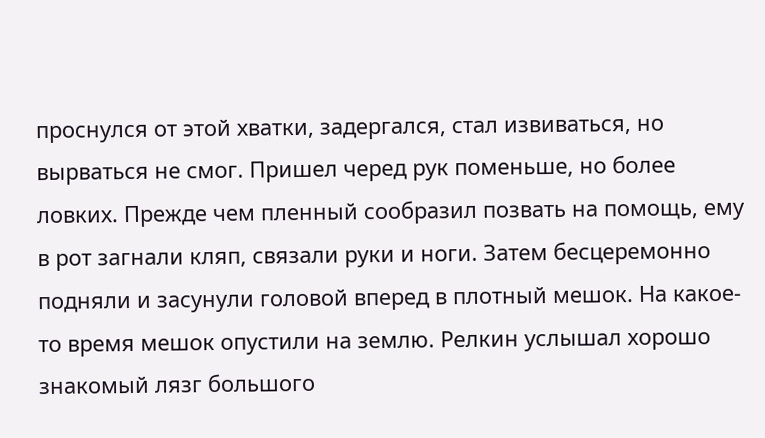проснулся от этой хватки, задергался, стал извиваться, но вырваться не смог. Пришел черед рук поменьше, но более ловких. Прежде чем пленный сообразил позвать на помощь, ему в рот загнали кляп, связали руки и ноги. Затем бесцеремонно подняли и засунули головой вперед в плотный мешок. На какое-то время мешок опустили на землю. Релкин услышал хорошо знакомый лязг большого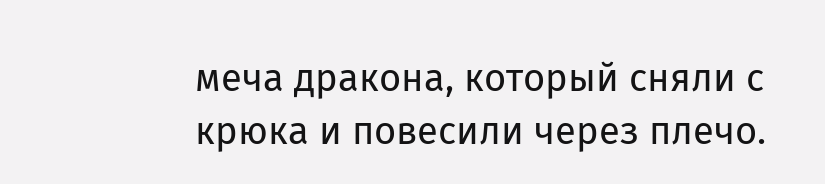меча дракона, который сняли с крюка и повесили через плечо.